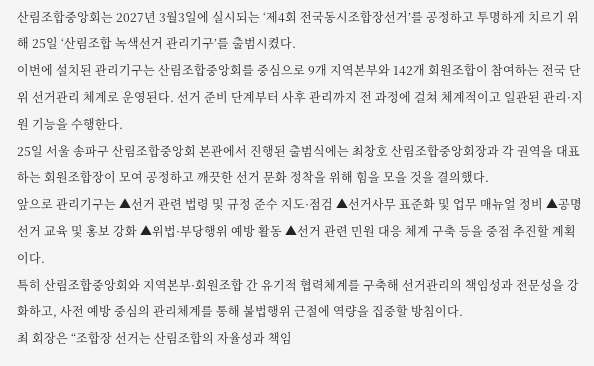산림조합중앙회는 2027년 3월3일에 실시되는 ‘제4회 전국동시조합장선거’를 공정하고 투명하게 치르기 위해 25일 ‘산림조합 녹색선거 관리기구’를 출범시켰다.
이번에 설치된 관리기구는 산림조합중앙회를 중심으로 9개 지역본부와 142개 회원조합이 참여하는 전국 단위 선거관리 체계로 운영된다. 선거 준비 단계부터 사후 관리까지 전 과정에 걸쳐 체계적이고 일관된 관리·지원 기능을 수행한다.
25일 서울 송파구 산림조합중앙회 본관에서 진행된 출범식에는 최창호 산림조합중앙회장과 각 권역을 대표하는 회원조합장이 모여 공정하고 깨끗한 선거 문화 정착을 위해 힘을 모을 것을 결의했다.
앞으로 관리기구는 ▲선거 관련 법령 및 규정 준수 지도·점검 ▲선거사무 표준화 및 업무 매뉴얼 정비 ▲공명선거 교육 및 홍보 강화 ▲위법·부당행위 예방 활동 ▲선거 관련 민원 대응 체계 구축 등을 중점 추진할 계획이다.
특히 산림조합중앙회와 지역본부·회원조합 간 유기적 협력체계를 구축해 선거관리의 책임성과 전문성을 강화하고, 사전 예방 중심의 관리체계를 통해 불법행위 근절에 역량을 집중할 방침이다.
최 회장은 “조합장 선거는 산림조합의 자율성과 책임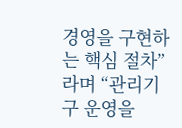경영을 구현하는 핵심 절차”라며 “관리기구 운영을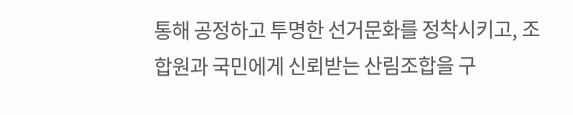통해 공정하고 투명한 선거문화를 정착시키고, 조합원과 국민에게 신뢰받는 산림조합을 구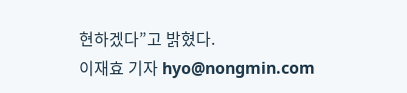현하겠다”고 밝혔다.
이재효 기자 hyo@nongmin.com